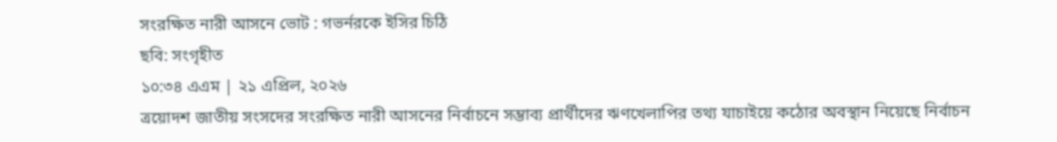সংরক্ষিত নারী আসনে ভোট : গভর্নরকে ইসির চিঠি
ছবি: সংগৃহীত
১০:৩৪ এএম | ২১ এপ্রিল, ২০২৬
ত্রয়োদশ জাতীয় সংসদের সংরক্ষিত নারী আসনের নির্বাচনে সম্ভাব্য প্রার্থীদের ঋণখেলাপির তথ্য যাচাইয়ে কঠোর অবস্থান নিয়েছে নির্বাচন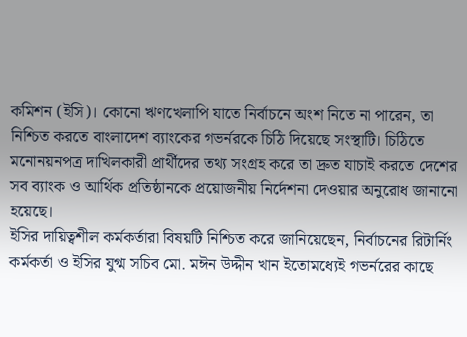কমিশন (ইসি)। কোনো ঋণখেলাপি যাতে নির্বাচনে অংশ নিতে না পারেন, তা নিশ্চিত করতে বাংলাদেশ ব্যাংকের গভর্নরকে চিঠি দিয়েছে সংস্থাটি। চিঠিতে মনোনয়নপত্র দাখিলকারী প্রার্থীদের তথ্য সংগ্রহ করে তা দ্রুত যাচাই করতে দেশের সব ব্যাংক ও আর্থিক প্রতিষ্ঠানকে প্রয়োজনীয় নির্দেশনা দেওয়ার অনুরোধ জানানো হয়েছে।
ইসির দায়িত্বশীল কর্মকর্তারা বিষয়টি নিশ্চিত করে জানিয়েছেন, নির্বাচনের রিটার্নিং কর্মকর্তা ও ইসির যুগ্ম সচিব মো. মঈন উদ্দীন খান ইতোমধ্যেই গভর্নরের কাছে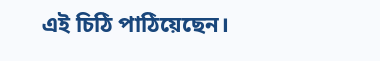এই চিঠি পাঠিয়েছেন।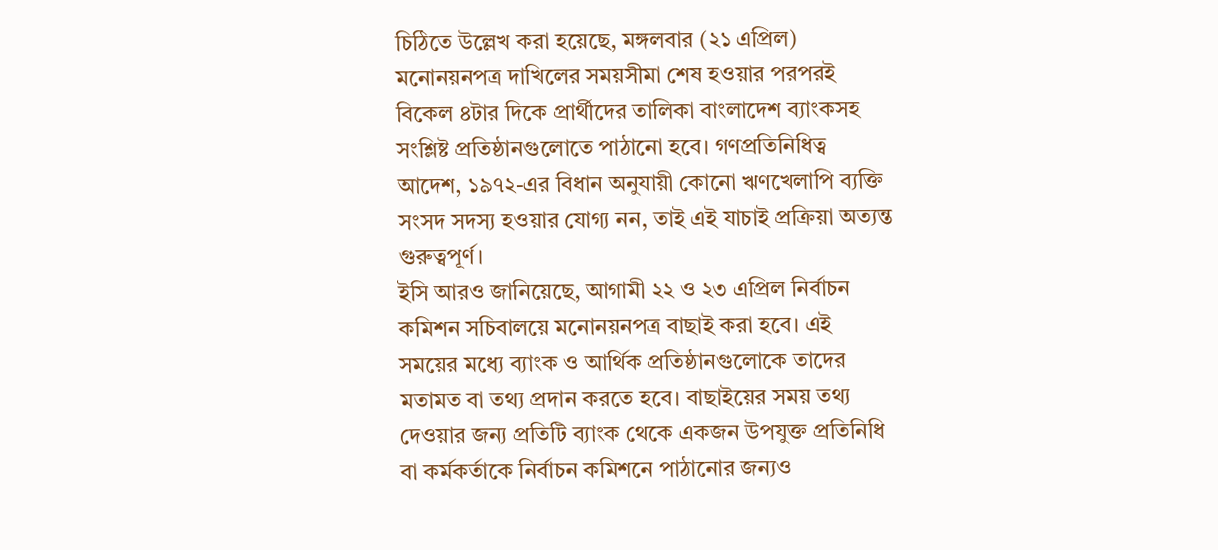চিঠিতে উল্লেখ করা হয়েছে, মঙ্গলবার (২১ এপ্রিল) মনোনয়নপত্র দাখিলের সময়সীমা শেষ হওয়ার পরপরই বিকেল ৪টার দিকে প্রার্থীদের তালিকা বাংলাদেশ ব্যাংকসহ সংশ্লিষ্ট প্রতিষ্ঠানগুলোতে পাঠানো হবে। গণপ্রতিনিধিত্ব আদেশ, ১৯৭২-এর বিধান অনুযায়ী কোনো ঋণখেলাপি ব্যক্তি সংসদ সদস্য হওয়ার যোগ্য নন, তাই এই যাচাই প্রক্রিয়া অত্যন্ত গুরুত্বপূর্ণ।
ইসি আরও জানিয়েছে, আগামী ২২ ও ২৩ এপ্রিল নির্বাচন কমিশন সচিবালয়ে মনোনয়নপত্র বাছাই করা হবে। এই সময়ের মধ্যে ব্যাংক ও আর্থিক প্রতিষ্ঠানগুলোকে তাদের মতামত বা তথ্য প্রদান করতে হবে। বাছাইয়ের সময় তথ্য দেওয়ার জন্য প্রতিটি ব্যাংক থেকে একজন উপযুক্ত প্রতিনিধি বা কর্মকর্তাকে নির্বাচন কমিশনে পাঠানোর জন্যও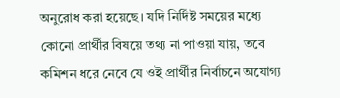অনুরোধ করা হয়েছে। যদি নির্দিষ্ট সময়ের মধ্যে কোনো প্রার্থীর বিষয়ে তথ্য না পাওয়া যায়, তবে কমিশন ধরে নেবে যে ওই প্রার্থীর নির্বাচনে অযোগ্য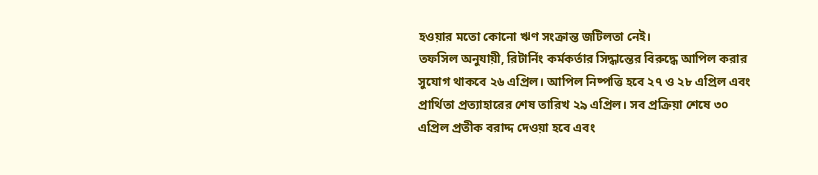হওয়ার মতো কোনো ঋণ সংক্রান্ত জটিলতা নেই।
তফসিল অনুযায়ী, রিটার্নিং কর্মকর্তার সিদ্ধান্তের বিরুদ্ধে আপিল করার সুযোগ থাকবে ২৬ এপ্রিল। আপিল নিষ্পত্তি হবে ২৭ ও ২৮ এপ্রিল এবং প্রার্থিতা প্রত্যাহারের শেষ তারিখ ২৯ এপ্রিল। সব প্রক্রিয়া শেষে ৩০ এপ্রিল প্রতীক বরাদ্দ দেওয়া হবে এবং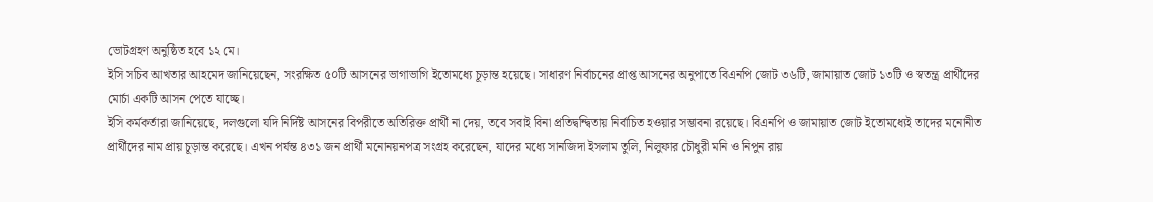ভোটগ্রহণ অনুষ্ঠিত হবে ১২ মে।
ইসি সচিব আখতার আহমেদ জানিয়েছেন, সংরক্ষিত ৫০টি আসনের ভাগাভাগি ইতোমধ্যে চূড়ান্ত হয়েছে। সাধারণ নির্বাচনের প্রাপ্ত আসনের অনুপাতে বিএনপি জোট ৩৬টি, জামায়াত জোট ১৩টি ও স্বতন্ত্র প্রার্থীদের মোর্চা একটি আসন পেতে যাচ্ছে।
ইসি কর্মকর্তারা জানিয়েছে, দলগুলো যদি নির্দিষ্ট আসনের বিপরীতে অতিরিক্ত প্রার্থী না দেয়, তবে সবাই বিনা প্রতিদ্বন্দ্বিতায় নির্বাচিত হওয়ার সম্ভাবনা রয়েছে। বিএনপি ও জামায়াত জোট ইতোমধ্যেই তাদের মনোনীত প্রার্থীদের নাম প্রায় চূড়ান্ত করেছে। এখন পর্যন্ত ৪৩১ জন প্রার্থী মনোনয়নপত্র সংগ্রহ করেছেন, যাদের মধ্যে সানজিদা ইসলাম তুলি, নিলুফার চৌধুরী মনি ও নিপুন রায়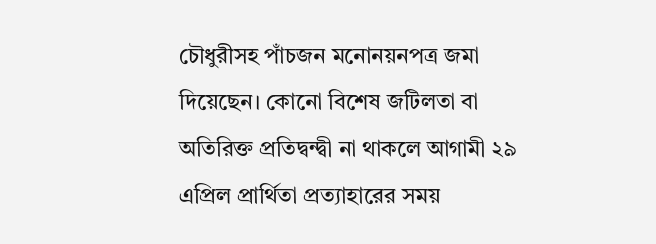চৌধুরীসহ পাঁচজন মনোনয়নপত্র জমা দিয়েছেন। কোনো বিশেষ জটিলতা বা অতিরিক্ত প্রতিদ্বন্দ্বী না থাকলে আগামী ২৯ এপ্রিল প্রার্থিতা প্রত্যাহারের সময়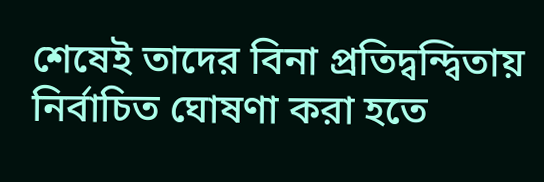শেষেই তাদের বিনা প্রতিদ্বন্দ্বিতায় নির্বাচিত ঘোষণা করা হতে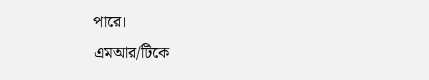পারে।
এমআর/টিকে